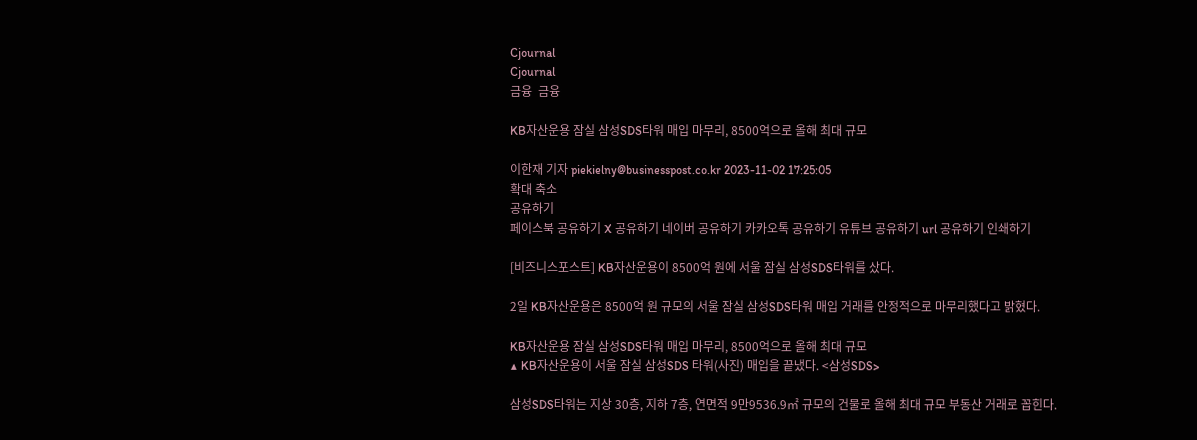Cjournal
Cjournal
금융  금융

KB자산운용 잠실 삼성SDS타워 매입 마무리, 8500억으로 올해 최대 규모

이한재 기자 piekielny@businesspost.co.kr 2023-11-02 17:25:05
확대 축소
공유하기
페이스북 공유하기 X 공유하기 네이버 공유하기 카카오톡 공유하기 유튜브 공유하기 url 공유하기 인쇄하기

[비즈니스포스트] KB자산운용이 8500억 원에 서울 잠실 삼성SDS타워를 샀다.

2일 KB자산운용은 8500억 원 규모의 서울 잠실 삼성SDS타워 매입 거래를 안정적으로 마무리했다고 밝혔다.

KB자산운용 잠실 삼성SDS타워 매입 마무리, 8500억으로 올해 최대 규모
▲ KB자산운용이 서울 잠실 삼성SDS 타워(사진) 매입을 끝냈다. <삼성SDS>

삼성SDS타워는 지상 30층, 지하 7층, 연면적 9만9536.9㎡ 규모의 건물로 올해 최대 규모 부동산 거래로 꼽힌다.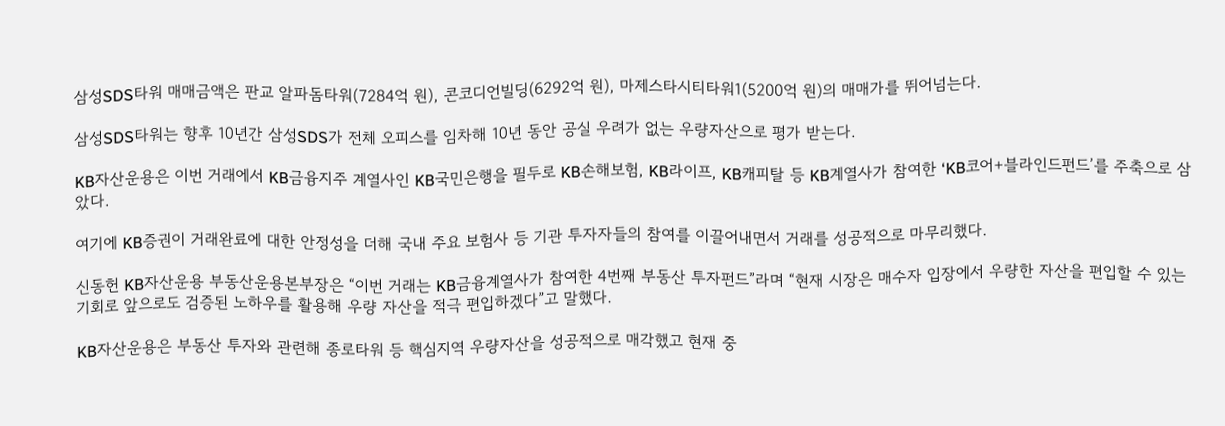삼성SDS타워 매매금액은 판교 알파돔타워(7284억 원), 콘코디언빌딩(6292억 원), 마제스타시티타워1(5200억 원)의 매매가를 뛰어넘는다.

삼성SDS타워는 향후 10년간 삼성SDS가 전체 오피스를 임차해 10년 동안 공실 우려가 없는 우량자산으로 평가 받는다.

KB자산운용은 이번 거래에서 KB금융지주 계열사인 KB국민은행을 필두로 KB손해보험, KB라이프, KB캐피탈 등 KB계열사가 참여한 ‘KB코어+블라인드펀드’를 주축으로 삼았다.

여기에 KB증권이 거래완료에 대한 안정성을 더해 국내 주요 보험사 등 기관 투자자들의 참여를 이끌어내면서 거래를 성공적으로 마무리했다.

신동헌 KB자산운용 부동산운용본부장은 “이번 거래는 KB금융계열사가 참여한 4번째 부동산 투자펀드”라며 “현재 시장은 매수자 입장에서 우량한 자산을 편입할 수 있는 기회로 앞으로도 검증된 노하우를 활용해 우량 자산을 적극 편입하겠다”고 말했다.

KB자산운용은 부동산 투자와 관련해 종로타워 등 핵심지역 우량자산을 성공적으로 매각했고 현재 중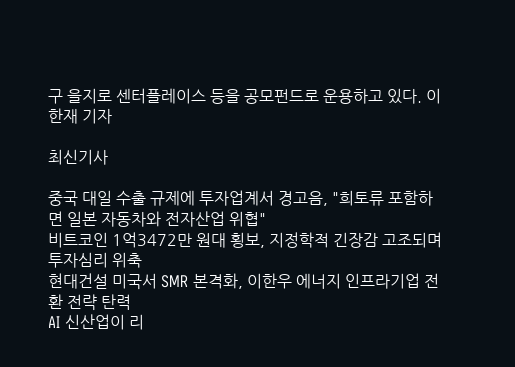구 을지로 센터플레이스 등을 공모펀드로 운용하고 있다. 이한재 기자

최신기사

중국 대일 수출 규제에 투자업계서 경고음, "희토류 포함하면 일본 자동차와 전자산업 위협"
비트코인 1억3472만 원대 횡보, 지정학적 긴장감 고조되며 투자심리 위축
현대건설 미국서 SMR 본격화, 이한우 에너지 인프라기업 전환 전략 탄력
AI 신산업이 리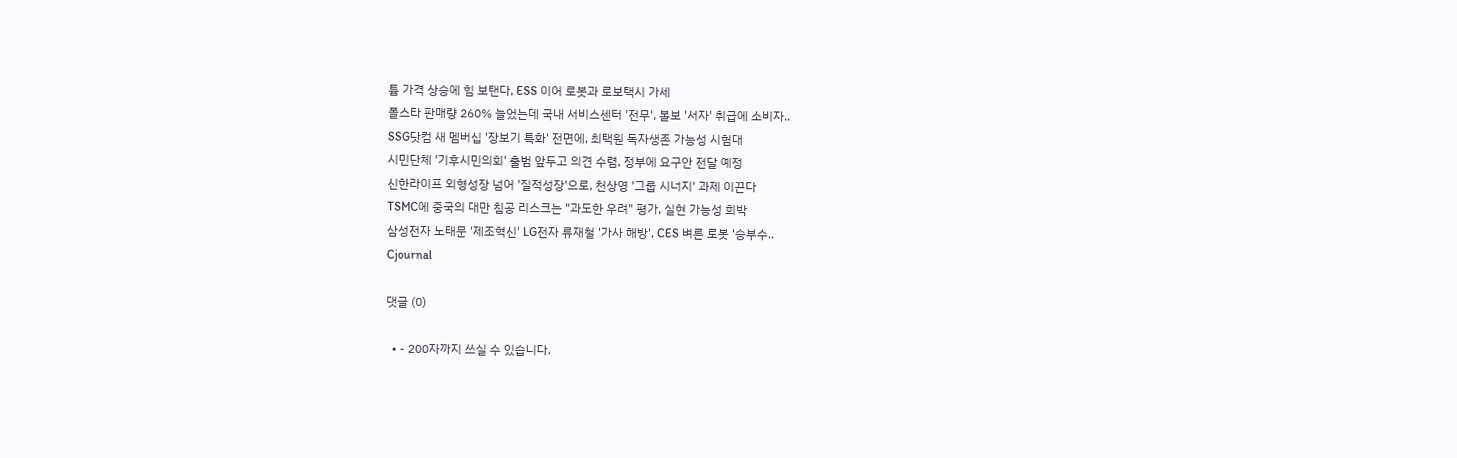튬 가격 상승에 힘 보탠다, ESS 이어 로봇과 로보택시 가세
폴스타 판매량 260% 늘었는데 국내 서비스센터 '전무', 볼보 '서자' 취급에 소비자..
SSG닷컴 새 멤버십 '장보기 특화' 전면에, 최택원 독자생존 가능성 시험대
시민단체 '기후시민의회' 출범 앞두고 의견 수렴, 정부에 요구안 전달 예정
신한라이프 외형성장 넘어 '질적성장'으로, 천상영 '그룹 시너지' 과제 이끈다
TSMC에 중국의 대만 침공 리스크는 "과도한 우려" 평가, 실현 가능성 희박
삼성전자 노태문 '제조혁신' LG전자 류재철 '가사 해방', CES 벼른 로봇 '승부수..
Cjournal

댓글 (0)

  • - 200자까지 쓰실 수 있습니다.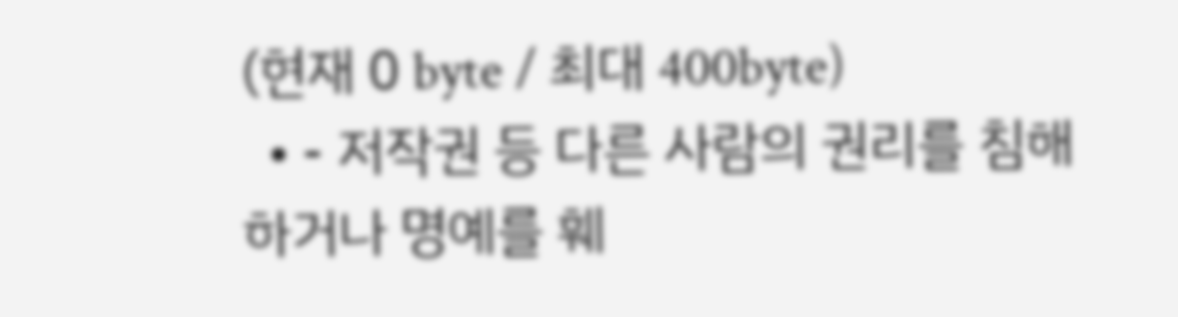(현재 0 byte / 최대 400byte)
  • - 저작권 등 다른 사람의 권리를 침해하거나 명예를 훼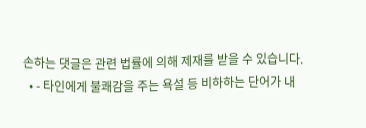손하는 댓글은 관련 법률에 의해 제재를 받을 수 있습니다.
  • - 타인에게 불쾌감을 주는 욕설 등 비하하는 단어가 내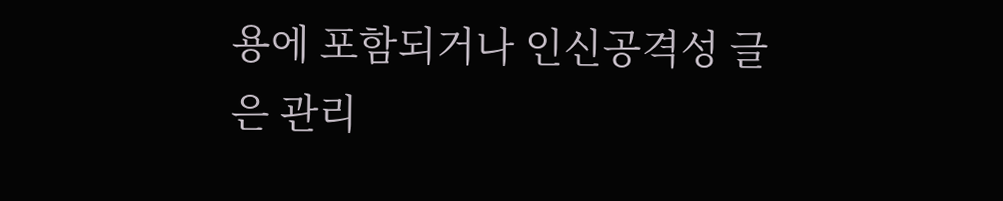용에 포함되거나 인신공격성 글은 관리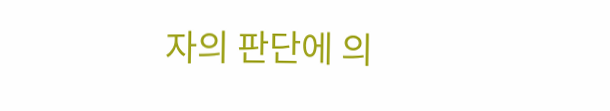자의 판단에 의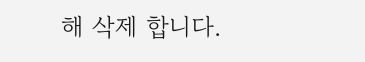해 삭제 합니다.